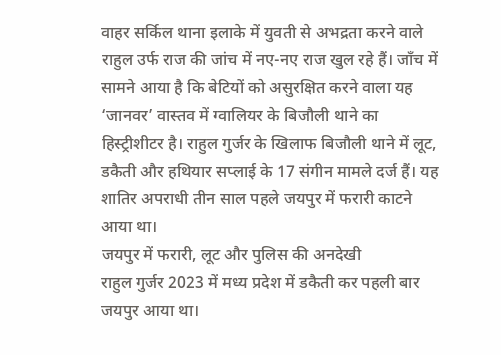वाहर सर्किल थाना इलाके में युवती से अभद्रता करने वाले राहुल उर्फ राज की जांच में नए-नए राज खुल रहे हैं। जाँच में सामने आया है कि बेटियों को असुरक्षित करने वाला यह ‘जानवर’ वास्तव में ग्वालियर के बिजौली थाने का हिस्ट्रीशीटर है। राहुल गुर्जर के खिलाफ बिजौली थाने में लूट, डकैती और हथियार सप्लाई के 17 संगीन मामले दर्ज हैं। यह शातिर अपराधी तीन साल पहले जयपुर में फरारी काटने आया था।
जयपुर में फरारी, लूट और पुलिस की अनदेखी
राहुल गुर्जर 2023 में मध्य प्रदेश में डकैती कर पहली बार जयपुर आया था।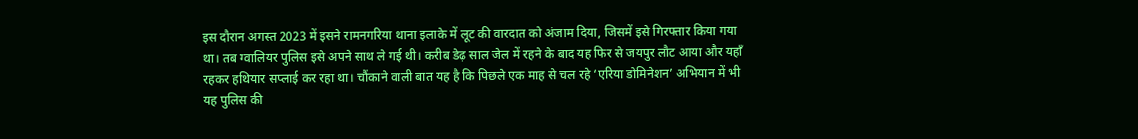इस दौरान अगस्त 2023 में इसने रामनगरिया थाना इलाके में लूट की वारदात को अंजाम दिया, जिसमें इसे गिरफ्तार किया गया था। तब ग्वालियर पुलिस इसे अपने साथ ले गई थी। करीब डेढ़ साल जेल में रहने के बाद यह फिर से जयपुर लौट आया और यहाँ रहकर हथियार सप्लाई कर रहा था। चौंकाने वाली बात यह है कि पिछले एक माह से चल रहे ‘एरिया डोमिनेशन’ अभियान में भी यह पुलिस की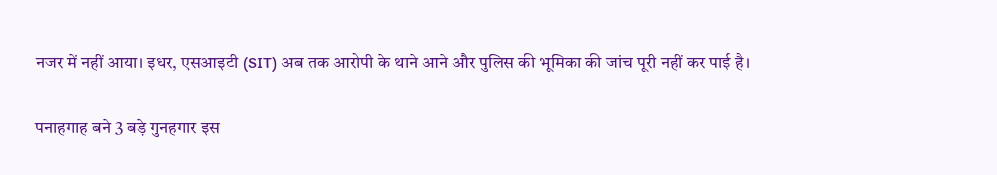नजर में नहीं आया। इधर, एसआइटी (SIT) अब तक आरोपी के थाने आने और पुलिस की भूमिका की जांच पूरी नहीं कर पाई है।

पनाहगाह बने 3 बड़े गुनहगार इस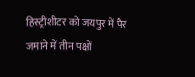हिस्ट्रीशीटर को जयपुर में पैर जमाने में तीन पक्षों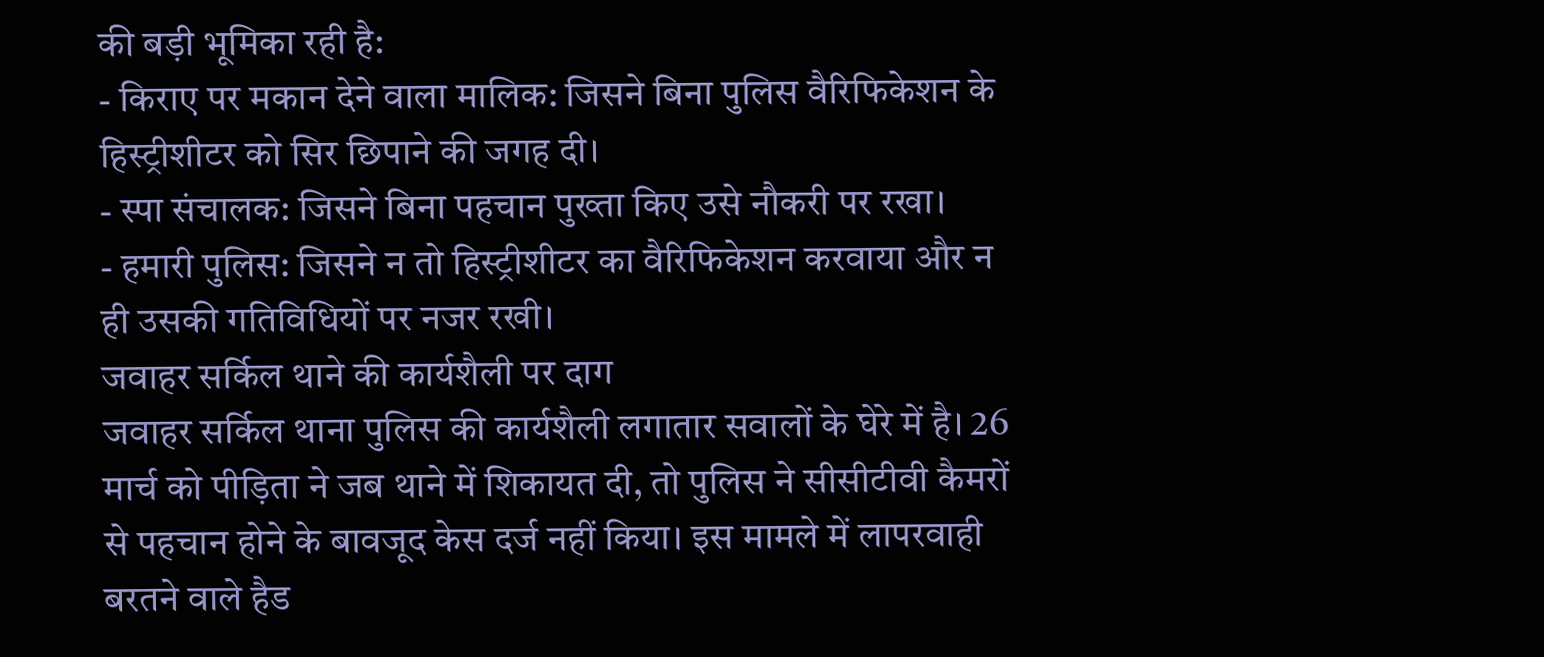की बड़ी भूमिका रही है:
- किराए पर मकान देने वाला मालिक: जिसने बिना पुलिस वैरिफिकेशन के हिस्ट्रीशीटर को सिर छिपाने की जगह दी।
- स्पा संचालक: जिसने बिना पहचान पुख्ता किए उसे नौकरी पर रखा।
- हमारी पुलिस: जिसने न तो हिस्ट्रीशीटर का वैरिफिकेशन करवाया और न ही उसकी गतिविधियों पर नजर रखी।
जवाहर सर्किल थाने की कार्यशैली पर दाग
जवाहर सर्किल थाना पुलिस की कार्यशैली लगातार सवालों के घेरे में है। 26 मार्च को पीड़िता ने जब थाने में शिकायत दी, तो पुलिस ने सीसीटीवी कैमरों से पहचान होने के बावजूद केस दर्ज नहीं किया। इस मामले में लापरवाही बरतने वाले हैड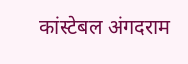कांस्टेबल अंगदराम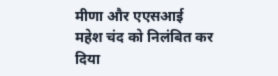मीणा और एएसआई महेश चंद को निलंबित कर दिया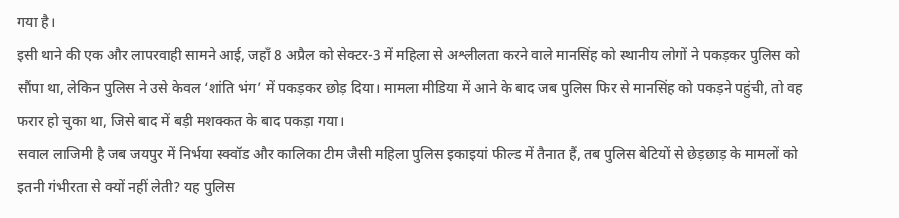गया है।
इसी थाने की एक और लापरवाही सामने आई, जहाँ 8 अप्रैल को सेक्टर-3 में महिला से अश्लीलता करने वाले मानसिंह को स्थानीय लोगों ने पकड़कर पुलिस को सौंपा था, लेकिन पुलिस ने उसे केवल ‘शांति भंग’ में पकड़कर छोड़ दिया। मामला मीडिया में आने के बाद जब पुलिस फिर से मानसिंह को पकड़ने पहुंची, तो वह फरार हो चुका था, जिसे बाद में बड़ी मशक्कत के बाद पकड़ा गया।
सवाल लाजिमी है जब जयपुर में निर्भया स्क्वॉड और कालिका टीम जैसी महिला पुलिस इकाइयां फील्ड में तैनात हैं, तब पुलिस बेटियों से छेड़छाड़ के मामलों को इतनी गंभीरता से क्यों नहीं लेती? यह पुलिस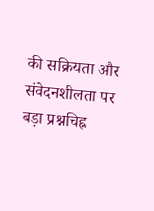की सक्रियता और संवेदनशीलता पर बड़ा प्रश्नचिह्न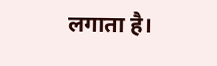लगाता है।